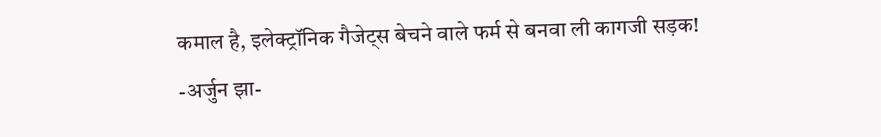कमाल है, इलेक्ट्रॉनिक गैजेट्स बेचने वाले फर्म से बनवा ली कागजी सड़क!
-अर्जुन झा-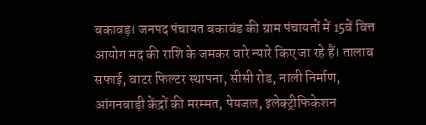बकावड़। जनपद पंचायत बकावंड की ग्राम पंचायतों में 15वें वित्त आयोग मद की राशि के जमकर वारे न्यारे किए जा रहे हैं। तालाब सफाई, वाटर फिल्टर स्थापना, सीसी रोड, नाली निर्माण, आंगनबाड़ी केंद्रों की मरम्मत, पेयजल, इलेक्ट्रीफिकेशन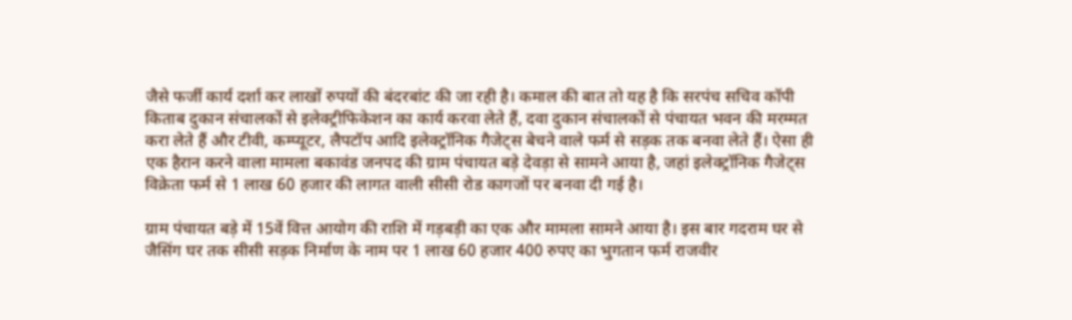जैसे फर्जी कार्य दर्शा कर लाखों रुपयों की बंदरबांट की जा रही है। कमाल की बात तो यह है कि सरपंच सचिव कॉपी किताब दुकान संचालकों से इलेक्ट्रीफिकेशन का कार्य करवा लेते हैं, दवा दुकान संचालकों से पंचायत भवन की मरम्मत करा लेते हैं और टीवी, कम्प्यूटर, लैपटॉप आदि इलेक्ट्रॉनिक गैजेट्स बेचने वाले फर्म से सड़क तक बनवा लेते हैं। ऐसा ही एक हैरान करने वाला मामला बकावंड जनपद की ग्राम पंचायत बड़े देवड़ा से सामने आया है, जहां इलेक्ट्रॉनिक गैजेट्स विक्रेता फर्म से 1 लाख 60 हजार की लागत वाली सीसी रोड कागजों पर बनवा दी गई है।

ग्राम पंचायत बड़े में 15वें वित्त आयोग की राशि में गड़बड़ी का एक और मामला सामने आया है। इस बार गदराम घर से जैसिंग घर तक सीसी सड़क निर्माण के नाम पर 1 लाख 60 हजार 400 रुपए का भुगतान फर्म राजवीर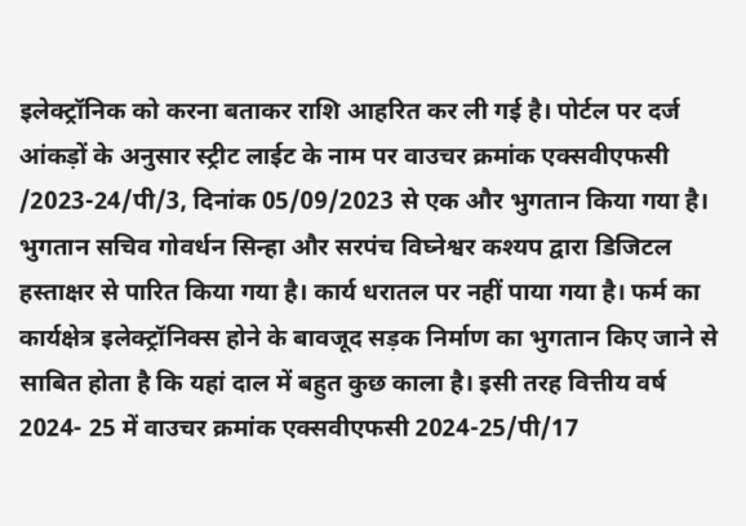इलेक्ट्रॉनिक को करना बताकर राशि आहरित कर ली गई है। पोर्टल पर दर्ज आंकड़ों के अनुसार स्ट्रीट लाईट के नाम पर वाउचर क्रमांक एक्सवीएफसी /2023-24/पी/3, दिनांक 05/09/2023 से एक और भुगतान किया गया है। भुगतान सचिव गोवर्धन सिन्हा और सरपंच विघ्नेश्वर कश्यप द्वारा डिजिटल हस्ताक्षर से पारित किया गया है। कार्य धरातल पर नहीं पाया गया है। फर्म का कार्यक्षेत्र इलेक्ट्रॉनिक्स होने के बावजूद सड़क निर्माण का भुगतान किए जाने से साबित होता है कि यहां दाल में बहुत कुछ काला है। इसी तरह वित्तीय वर्ष 2024- 25 में वाउचर क्रमांक एक्सवीएफसी 2024-25/पी/17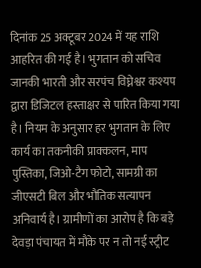दिनांक 25 अक्टूबर 2024 में यह राशि आहरित की गई है। भुगतान को सचिव जानकी भारती और सरपंच विघ्नेश्वर कश्यप द्वारा डिजिटल हस्ताक्षर से पारित किया गया है। नियम के अनुसार हर भुगतान के लिए कार्य का तकनीकी प्राक्कलन, माप पुस्तिका, जिओ-टैग फोटो, सामग्री का जीएसटी बिल और भौतिक सत्यापन अनिवार्य है। ग्रामीणों का आरोप है कि बड़े देवड़ा पंचायत में मौके पर न तो नई स्ट्रीट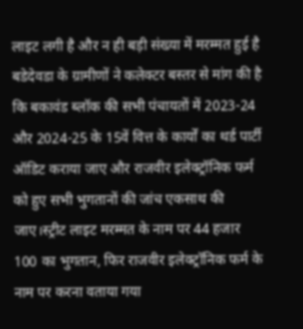लाइट लगी है और न ही बड़ी संख्या में मरम्मत हुई है बडेदेवडा के ग्रामीणों ने कलेक्टर बस्तर से मांग की है कि बकावंड ब्लॉक की सभी पंचायतों में 2023-24 और 2024-25 के 15वें वित्त के कार्यों का थर्ड पार्टी ऑडिट कराया जाए और राजवीर इलेक्ट्रॉनिक फर्म को हुए सभी भुगतानों की जांच एकसाथ की जाए।स्ट्रीट लाइट मरम्मत के नाम पर 44 हजार 100 का भुगतान, फिर राजवीर इलेक्ट्रॉनिक फर्म के नाम पर करना वताया गया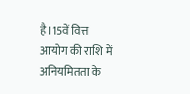है।15वें वित्त आयोग की राशि में अनियमितता के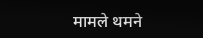मामले थमने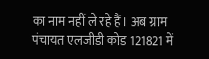का नाम नहीं ले रहे हैं। अब ग्राम पंचायत एलजीडी कोड 121821 में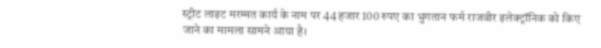स्ट्रीट लाइट मरम्मत कार्य के नाम पर 44 हजार 100 रुपए का भुगतान फर्म राजवीर इलेक्ट्रॉनिक को किए जाने का मामला सामने आया है।